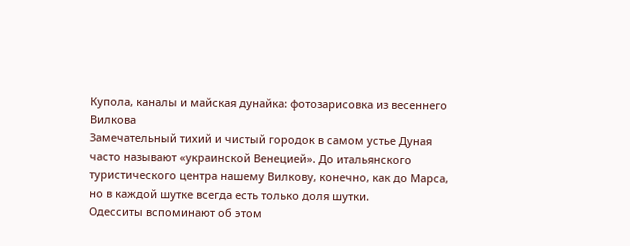Купола, каналы и майская дунайка: фотозарисовка из весеннего Вилкова
Замечательный тихий и чистый городок в самом устье Дуная часто называют «украинской Венецией». До итальянского туристического центра нашему Вилкову, конечно, как до Марса, но в каждой шутке всегда есть только доля шутки.
Одесситы вспоминают об этом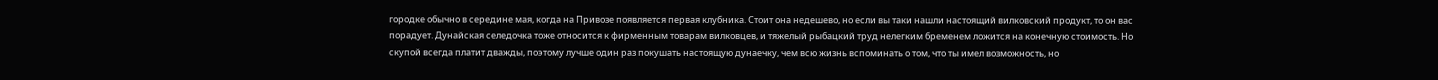городке обычно в середине мая, когда на Привозе появляется первая клубника. Стоит она недешево, но если вы таки нашли настоящий вилковский продукт, то он вас порадует. Дунайская селедочка тоже относится к фирменным товарам вилковцев, и тяжелый рыбацкий труд нелегким бременем ложится на конечную стоимость. Но скупой всегда платит дважды, поэтому лучше один раз покушать настоящую дунаечку, чем всю жизнь вспоминать о том, что ты имел возможность, но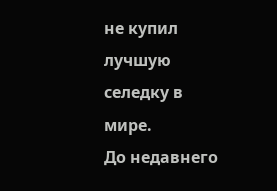не купил лучшую селедку в мире.
До недавнего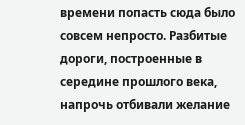времени попасть сюда было совсем непросто. Разбитые дороги, построенные в середине прошлого века, напрочь отбивали желание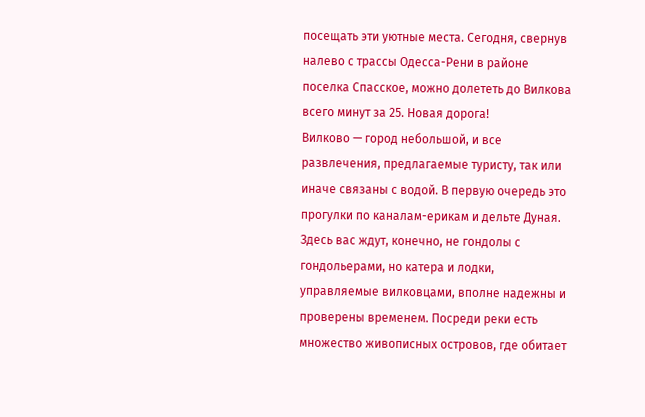посещать эти уютные места. Сегодня, свернув налево с трассы Одесса-Рени в районе поселка Спасское, можно долететь до Вилкова всего минут за 25. Новая дорога!
Вилково — город небольшой, и все развлечения, предлагаемые туристу, так или иначе связаны с водой. В первую очередь это прогулки по каналам-ерикам и дельте Дуная. Здесь вас ждут, конечно, не гондолы с гондольерами, но катера и лодки, управляемые вилковцами, вполне надежны и проверены временем. Посреди реки есть множество живописных островов, где обитает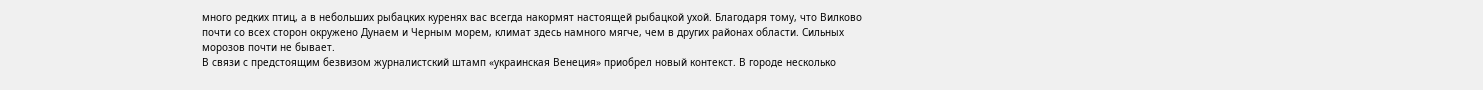много редких птиц, а в небольших рыбацких куренях вас всегда накормят настоящей рыбацкой ухой. Благодаря тому, что Вилково почти со всех сторон окружено Дунаем и Черным морем, климат здесь намного мягче, чем в других районах области. Сильных морозов почти не бывает.
В связи с предстоящим безвизом журналистский штамп «украинская Венеция» приобрел новый контекст. В городе несколько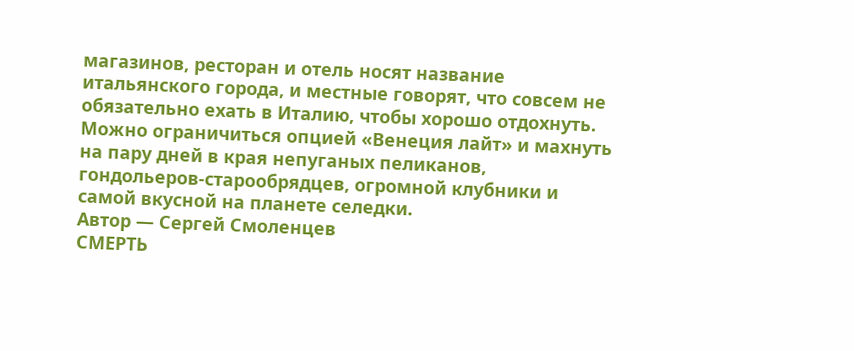магазинов, ресторан и отель носят название итальянского города, и местные говорят, что совсем не обязательно ехать в Италию, чтобы хорошо отдохнуть. Можно ограничиться опцией «Венеция лайт» и махнуть на пару дней в края непуганых пеликанов, гондольеров-старообрядцев, огромной клубники и самой вкусной на планете селедки.
Автор — Сергей Смоленцев
СМЕРТЬ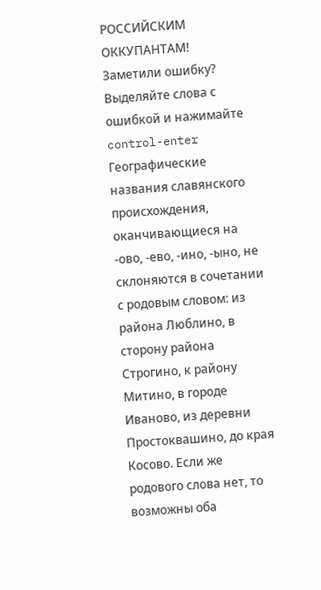РОССИЙСКИМ ОККУПАНТАМ!
Заметили ошибку? Выделяйте слова с ошибкой и нажимайте control-enter
Географические названия славянского происхождения, оканчивающиеся на -ово, -ево, -ино, -ыно, не склоняются в сочетании с родовым словом: из района Люблино, в сторону района Строгино, к району Митино, в городе Иваново, из деревни Простоквашино, до края Косово. Если же родового слова нет, то возможны оба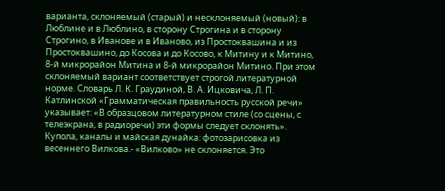варианта, склоняемый (старый) и несклоняемый (новый): в Люблине и в Люблино, в сторону Строгина и в сторону Строгино, в Иванове и в Иваново, из Простоквашина и из Простоквашино, до Косова и до Косово, к Митину и к Митино, 8-й микрорайон Митина и 8-й микрорайон Митино. При этом склоняемый вариант соответствует строгой литературной норме. Словарь Л. К. Граудиной, В. А. Ицковича, Л. П. Катлинской «Грамматическая правильность русской речи» указывает: «В образцовом литературном стиле (со сцены, с телеэкрана, в радиоречи) эти формы следует склонять».
Купола, каналы и майская дунайка: фотозарисовка из весеннего Вилкова.- «Вилково» не склоняется. Это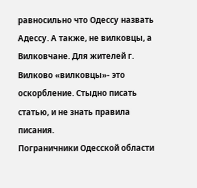равносильно что Одессу назвать Адессу. А также, не вилковцы, а Вилковчане. Для жителей г. Вилково «вилковцы»- это оскорбление. Стыдно писать статью, и не знать правила писания.
Пограничники Одесской области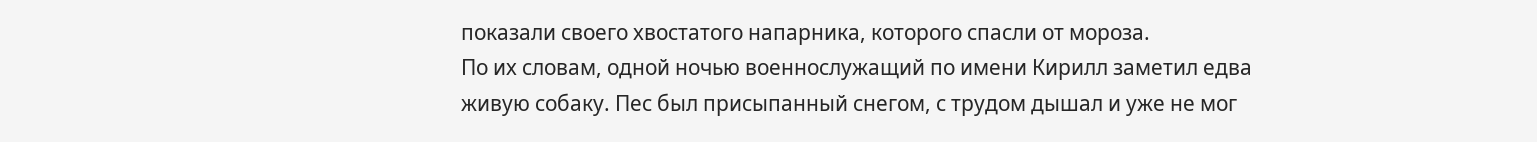показали своего хвостатого напарника, которого спасли от мороза.
По их словам, одной ночью военнослужащий по имени Кирилл заметил едва живую собаку. Пес был присыпанный снегом, с трудом дышал и уже не мог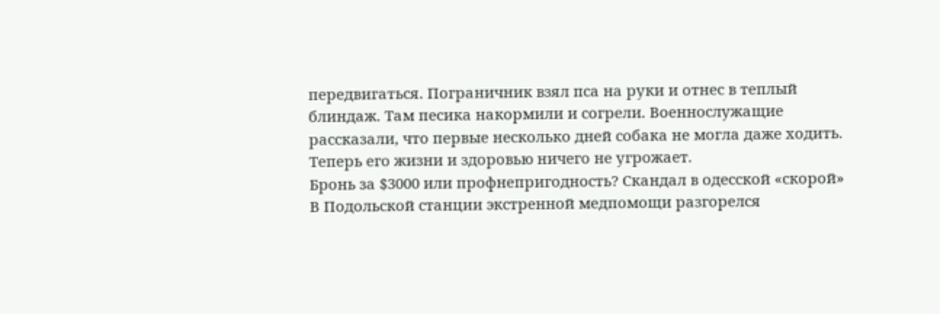передвигаться. Пограничник взял пса на руки и отнес в теплый блиндаж. Там песика накормили и согрели. Военнослужащие рассказали, что первые несколько дней собака не могла даже ходить. Теперь его жизни и здоровью ничего не угрожает.
Бронь за $3000 или профнепригодность? Скандал в одесской «скорой»
В Подольской станции экстренной медпомощи разгорелся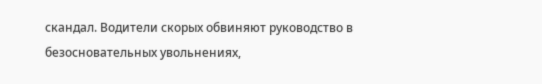скандал. Водители скорых обвиняют руководство в безосновательных увольнениях,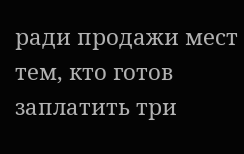ради продажи мест тем, кто готов заплатить три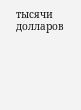тысячи долларов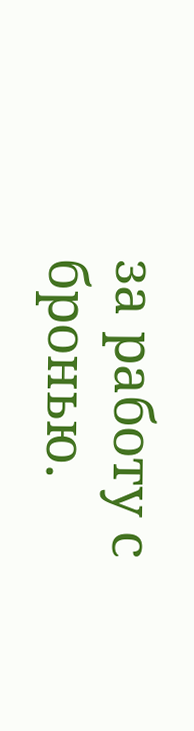за работу с бронью.